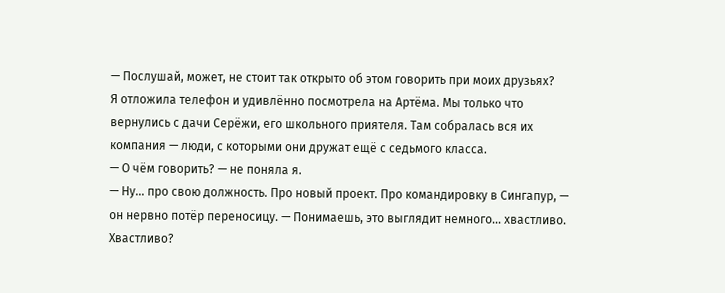— Послушай, может, не стоит так открыто об этом говорить при моих друзьях?
Я отложила телефон и удивлённо посмотрела на Артёма. Мы только что вернулись с дачи Серёжи, его школьного приятеля. Там собралась вся их компания — люди, с которыми они дружат ещё с седьмого класса.
— О чём говорить? — не поняла я.
— Ну... про свою должность. Про новый проект. Про командировку в Сингапур, — он нервно потёр переносицу. — Понимаешь, это выглядит немного... хвастливо.
Хвастливо?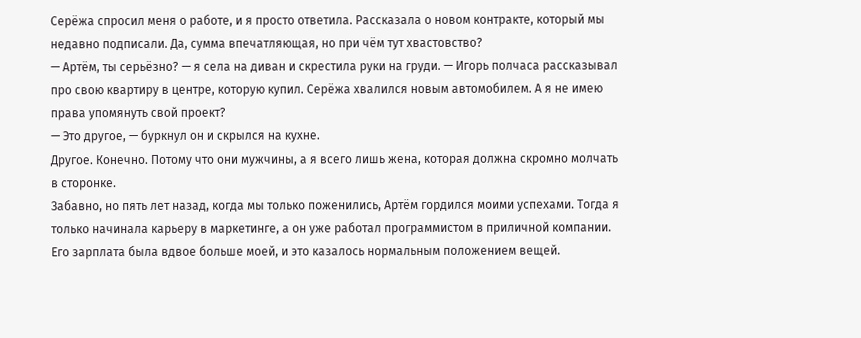Серёжа спросил меня о работе, и я просто ответила. Рассказала о новом контракте, который мы недавно подписали. Да, сумма впечатляющая, но при чём тут хвастовство?
— Артём, ты серьёзно? — я села на диван и скрестила руки на груди. — Игорь полчаса рассказывал про свою квартиру в центре, которую купил. Серёжа хвалился новым автомобилем. А я не имею права упомянуть свой проект?
— Это другое, — буркнул он и скрылся на кухне.
Другое. Конечно. Потому что они мужчины, а я всего лишь жена, которая должна скромно молчать в сторонке.
Забавно, но пять лет назад, когда мы только поженились, Артём гордился моими успехами. Тогда я только начинала карьеру в маркетинге, а он уже работал программистом в приличной компании. Его зарплата была вдвое больше моей, и это казалось нормальным положением вещей.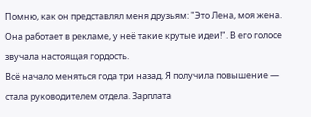Помню, как он представлял меня друзьям: "Это Лена, моя жена. Она работает в рекламе, у неё такие крутые идеи!". В его голосе звучала настоящая гордость.
Всё начало меняться года три назад. Я получила повышение — стала руководителем отдела. Зарплата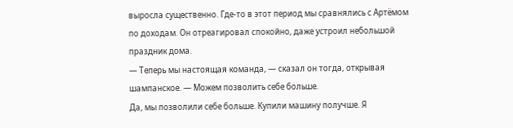выросла существенно. Где-то в этот период мы сравнялись с Артёмом по доходам. Он отреагировал спокойно, даже устроил небольшой праздник дома.
— Теперь мы настоящая команда, — сказал он тогда, открывая шампанское. — Можем позволить себе больше.
Да, мы позволили себе больше. Купили машину получше. Я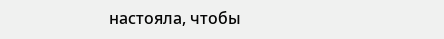настояла, чтобы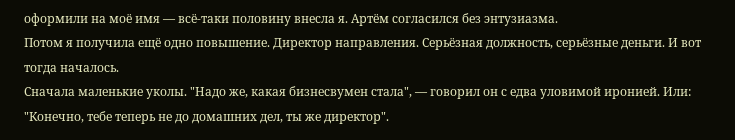оформили на моё имя — всё-таки половину внесла я. Артём согласился без энтузиазма.
Потом я получила ещё одно повышение. Директор направления. Серьёзная должность, серьёзные деньги. И вот тогда началось.
Сначала маленькие уколы. "Надо же, какая бизнесвумен стала", — говорил он с едва уловимой иронией. Или: "Конечно, тебе теперь не до домашних дел, ты же директор".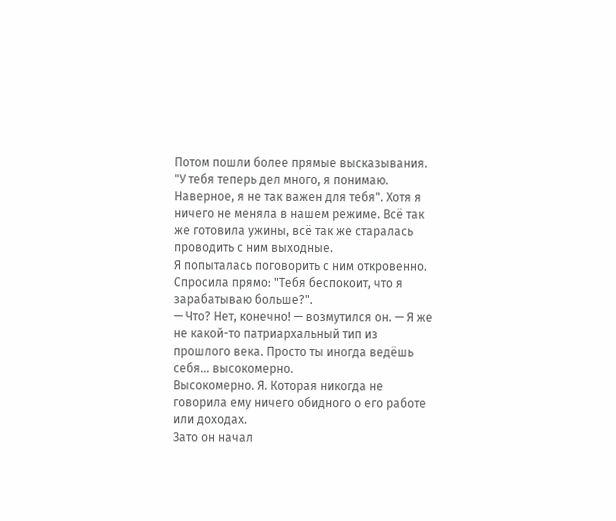Потом пошли более прямые высказывания. "У тебя теперь дел много, я понимаю. Наверное, я не так важен для тебя". Хотя я ничего не меняла в нашем режиме. Всё так же готовила ужины, всё так же старалась проводить с ним выходные.
Я попыталась поговорить с ним откровенно. Спросила прямо: "Тебя беспокоит, что я зарабатываю больше?".
— Что? Нет, конечно! — возмутился он. — Я же не какой-то патриархальный тип из прошлого века. Просто ты иногда ведёшь себя... высокомерно.
Высокомерно. Я. Которая никогда не говорила ему ничего обидного о его работе или доходах.
Зато он начал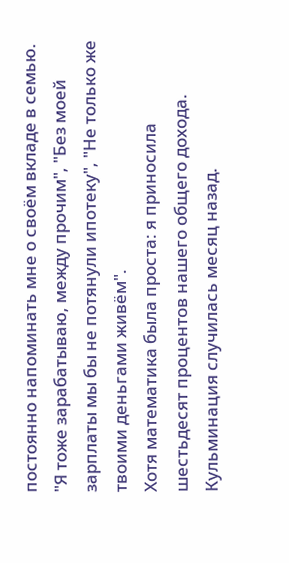постоянно напоминать мне о своём вкладе в семью. "Я тоже зарабатываю, между прочим", "Без моей зарплаты мы бы не потянули ипотеку", "Не только же твоими деньгами живём".
Хотя математика была проста: я приносила шестьдесят процентов нашего общего дохода.
Кульминация случилась месяц назад.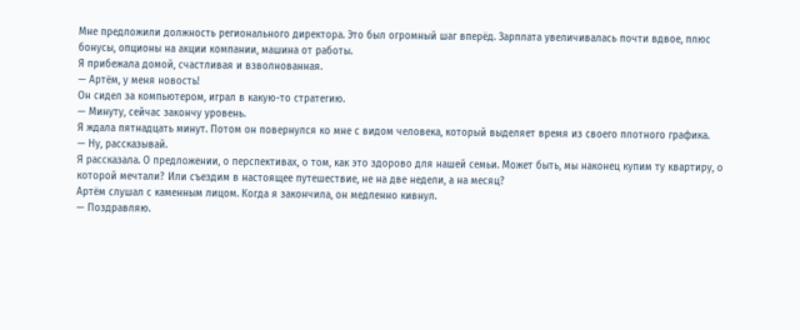Мне предложили должность регионального директора. Это был огромный шаг вперёд. Зарплата увеличивалась почти вдвое, плюс бонусы, опционы на акции компании, машина от работы.
Я прибежала домой, счастливая и взволнованная.
— Артём, у меня новость!
Он сидел за компьютером, играл в какую-то стратегию.
— Минуту, сейчас закончу уровень.
Я ждала пятнадцать минут. Потом он повернулся ко мне с видом человека, который выделяет время из своего плотного графика.
— Ну, рассказывай.
Я рассказала. О предложении, о перспективах, о том, как это здорово для нашей семьи. Может быть, мы наконец купим ту квартиру, о которой мечтали? Или съездим в настоящее путешествие, не на две недели, а на месяц?
Артём слушал с каменным лицом. Когда я закончила, он медленно кивнул.
— Поздравляю.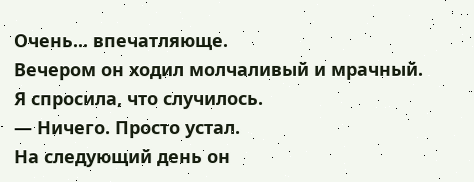Очень... впечатляюще.
Вечером он ходил молчаливый и мрачный. Я спросила, что случилось.
— Ничего. Просто устал.
На следующий день он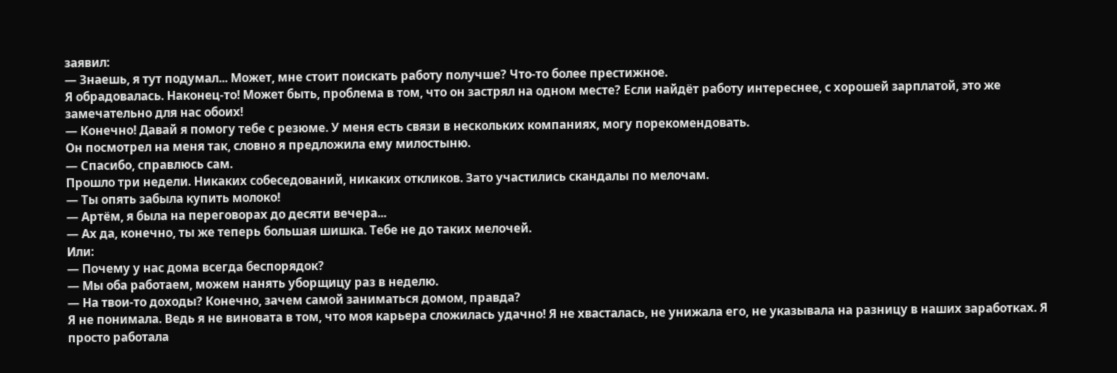заявил:
— Знаешь, я тут подумал... Может, мне стоит поискать работу получше? Что-то более престижное.
Я обрадовалась. Наконец-то! Может быть, проблема в том, что он застрял на одном месте? Если найдёт работу интереснее, с хорошей зарплатой, это же замечательно для нас обоих!
— Конечно! Давай я помогу тебе с резюме. У меня есть связи в нескольких компаниях, могу порекомендовать.
Он посмотрел на меня так, словно я предложила ему милостыню.
— Спасибо, справлюсь сам.
Прошло три недели. Никаких собеседований, никаких откликов. Зато участились скандалы по мелочам.
— Ты опять забыла купить молоко!
— Артём, я была на переговорах до десяти вечера...
— Ах да, конечно, ты же теперь большая шишка. Тебе не до таких мелочей.
Или:
— Почему у нас дома всегда беспорядок?
— Мы оба работаем, можем нанять уборщицу раз в неделю.
— На твои-то доходы? Конечно, зачем самой заниматься домом, правда?
Я не понимала. Ведь я не виновата в том, что моя карьера сложилась удачно! Я не хвасталась, не унижала его, не указывала на разницу в наших заработках. Я просто работала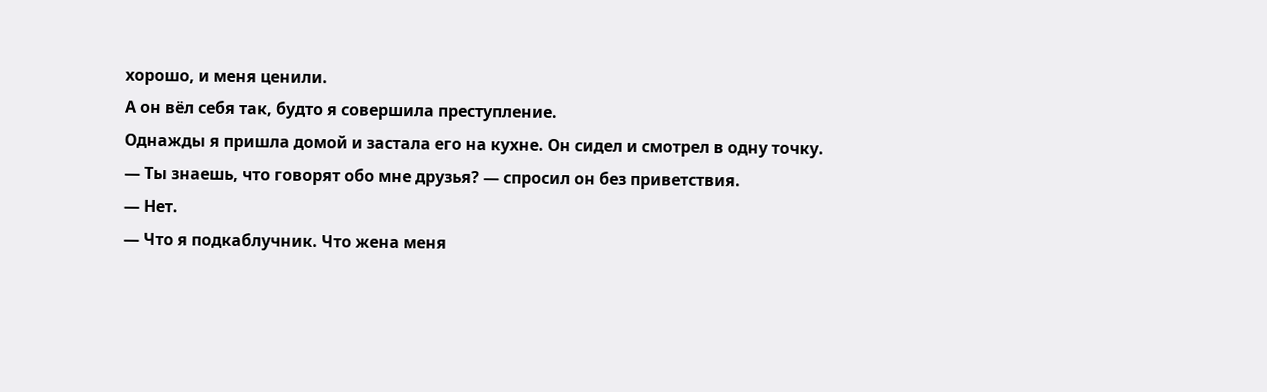хорошо, и меня ценили.
А он вёл себя так, будто я совершила преступление.
Однажды я пришла домой и застала его на кухне. Он сидел и смотрел в одну точку.
— Ты знаешь, что говорят обо мне друзья? — спросил он без приветствия.
— Нет.
— Что я подкаблучник. Что жена меня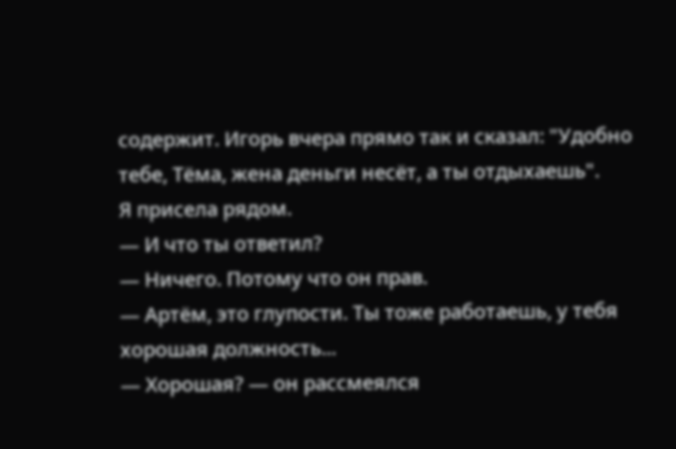содержит. Игорь вчера прямо так и сказал: "Удобно тебе, Тёма, жена деньги несёт, а ты отдыхаешь".
Я присела рядом.
— И что ты ответил?
— Ничего. Потому что он прав.
— Артём, это глупости. Ты тоже работаешь, у тебя хорошая должность...
— Хорошая? — он рассмеялся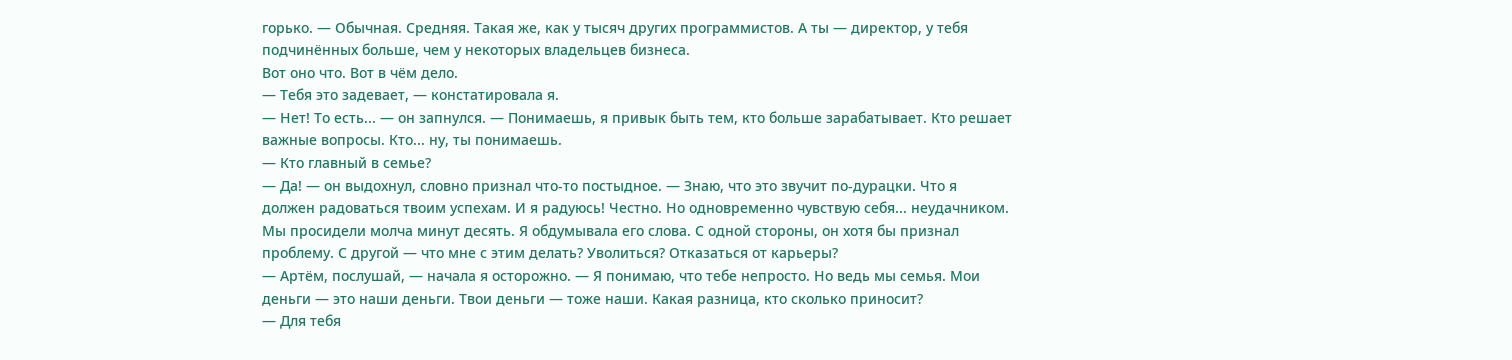горько. — Обычная. Средняя. Такая же, как у тысяч других программистов. А ты — директор, у тебя подчинённых больше, чем у некоторых владельцев бизнеса.
Вот оно что. Вот в чём дело.
— Тебя это задевает, — констатировала я.
— Нет! То есть... — он запнулся. — Понимаешь, я привык быть тем, кто больше зарабатывает. Кто решает важные вопросы. Кто... ну, ты понимаешь.
— Кто главный в семье?
— Да! — он выдохнул, словно признал что-то постыдное. — Знаю, что это звучит по-дурацки. Что я должен радоваться твоим успехам. И я радуюсь! Честно. Но одновременно чувствую себя... неудачником.
Мы просидели молча минут десять. Я обдумывала его слова. С одной стороны, он хотя бы признал проблему. С другой — что мне с этим делать? Уволиться? Отказаться от карьеры?
— Артём, послушай, — начала я осторожно. — Я понимаю, что тебе непросто. Но ведь мы семья. Мои деньги — это наши деньги. Твои деньги — тоже наши. Какая разница, кто сколько приносит?
— Для тебя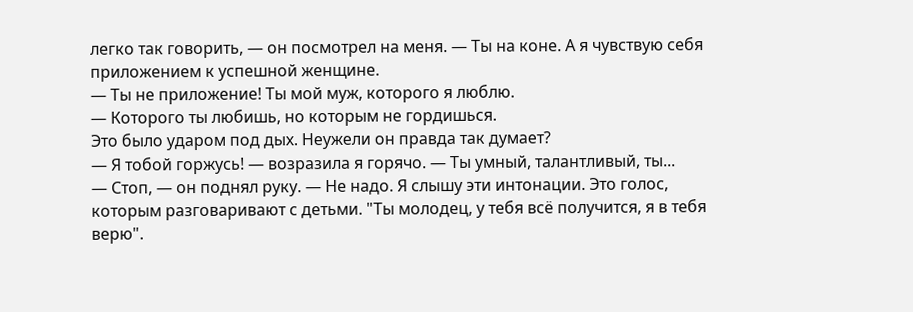легко так говорить, — он посмотрел на меня. — Ты на коне. А я чувствую себя приложением к успешной женщине.
— Ты не приложение! Ты мой муж, которого я люблю.
— Которого ты любишь, но которым не гордишься.
Это было ударом под дых. Неужели он правда так думает?
— Я тобой горжусь! — возразила я горячо. — Ты умный, талантливый, ты...
— Стоп, — он поднял руку. — Не надо. Я слышу эти интонации. Это голос, которым разговаривают с детьми. "Ты молодец, у тебя всё получится, я в тебя верю".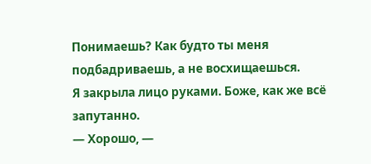Понимаешь? Как будто ты меня подбадриваешь, а не восхищаешься.
Я закрыла лицо руками. Боже, как же всё запутанно.
— Хорошо, —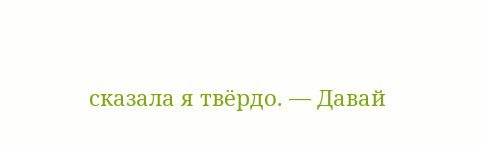сказала я твёрдо. — Давай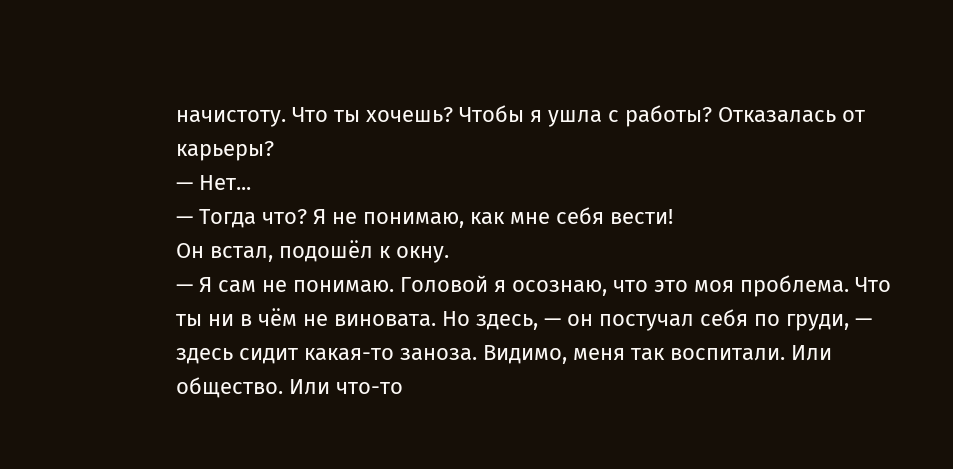начистоту. Что ты хочешь? Чтобы я ушла с работы? Отказалась от карьеры?
— Нет...
— Тогда что? Я не понимаю, как мне себя вести!
Он встал, подошёл к окну.
— Я сам не понимаю. Головой я осознаю, что это моя проблема. Что ты ни в чём не виновата. Но здесь, — он постучал себя по груди, — здесь сидит какая-то заноза. Видимо, меня так воспитали. Или общество. Или что-то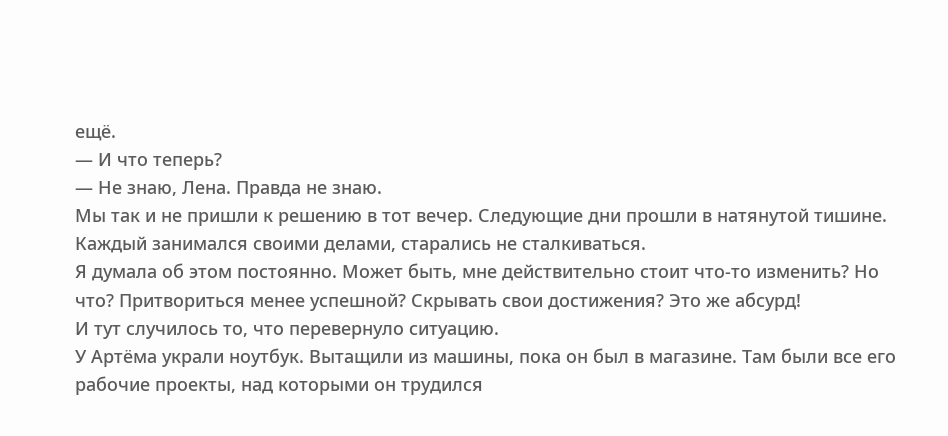ещё.
— И что теперь?
— Не знаю, Лена. Правда не знаю.
Мы так и не пришли к решению в тот вечер. Следующие дни прошли в натянутой тишине. Каждый занимался своими делами, старались не сталкиваться.
Я думала об этом постоянно. Может быть, мне действительно стоит что-то изменить? Но что? Притвориться менее успешной? Скрывать свои достижения? Это же абсурд!
И тут случилось то, что перевернуло ситуацию.
У Артёма украли ноутбук. Вытащили из машины, пока он был в магазине. Там были все его рабочие проекты, над которыми он трудился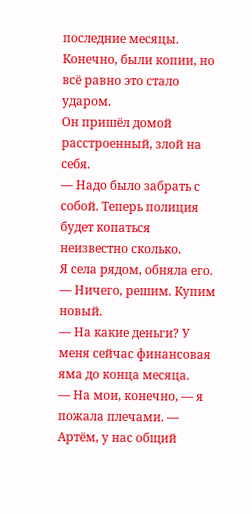последние месяцы. Конечно, были копии, но всё равно это стало ударом.
Он пришёл домой расстроенный, злой на себя.
— Надо было забрать с собой. Теперь полиция будет копаться неизвестно сколько.
Я села рядом, обняла его.
— Ничего, решим. Купим новый.
— На какие деньги? У меня сейчас финансовая яма до конца месяца.
— На мои, конечно, — я пожала плечами. — Артём, у нас общий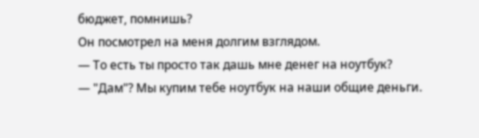бюджет, помнишь?
Он посмотрел на меня долгим взглядом.
— То есть ты просто так дашь мне денег на ноутбук?
— "Дам"? Мы купим тебе ноутбук на наши общие деньги.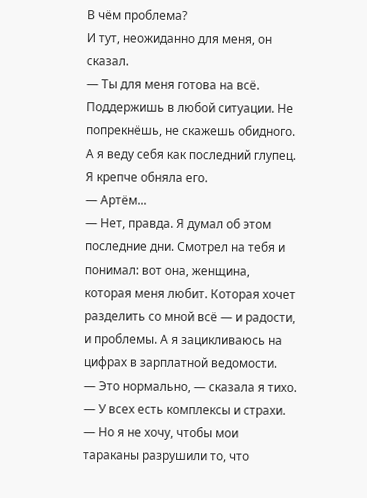В чём проблема?
И тут, неожиданно для меня, он сказал.
— Ты для меня готова на всё. Поддержишь в любой ситуации. Не попрекнёшь, не скажешь обидного. А я веду себя как последний глупец.
Я крепче обняла его.
— Артём...
— Нет, правда. Я думал об этом последние дни. Смотрел на тебя и понимал: вот она, женщина, которая меня любит. Которая хочет разделить со мной всё — и радости, и проблемы. А я зацикливаюсь на цифрах в зарплатной ведомости.
— Это нормально, — сказала я тихо. — У всех есть комплексы и страхи.
— Но я не хочу, чтобы мои тараканы разрушили то, что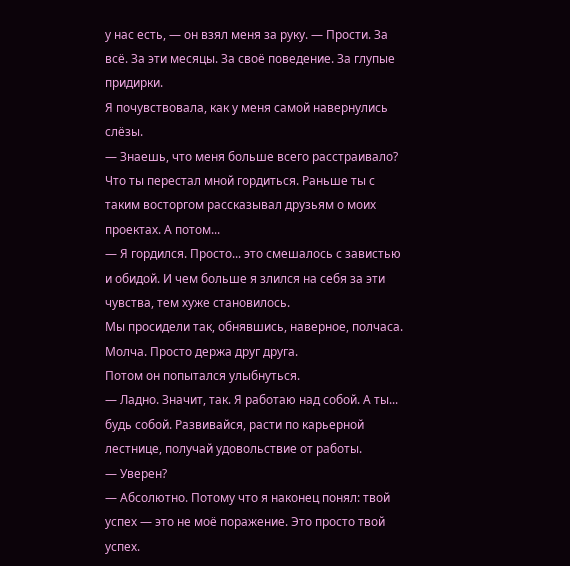у нас есть, — он взял меня за руку. — Прости. За всё. За эти месяцы. За своё поведение. За глупые придирки.
Я почувствовала, как у меня самой навернулись слёзы.
— Знаешь, что меня больше всего расстраивало? Что ты перестал мной гордиться. Раньше ты с таким восторгом рассказывал друзьям о моих проектах. А потом...
— Я гордился. Просто... это смешалось с завистью и обидой. И чем больше я злился на себя за эти чувства, тем хуже становилось.
Мы просидели так, обнявшись, наверное, полчаса. Молча. Просто держа друг друга.
Потом он попытался улыбнуться.
— Ладно. Значит, так. Я работаю над собой. А ты... будь собой. Развивайся, расти по карьерной лестнице, получай удовольствие от работы.
— Уверен?
— Абсолютно. Потому что я наконец понял: твой успех — это не моё поражение. Это просто твой успех.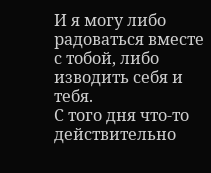И я могу либо радоваться вместе с тобой, либо изводить себя и тебя.
С того дня что-то действительно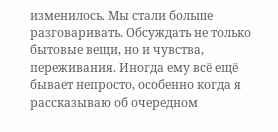изменилось. Мы стали больше разговаривать. Обсуждать не только бытовые вещи, но и чувства, переживания. Иногда ему всё ещё бывает непросто, особенно когда я рассказываю об очередном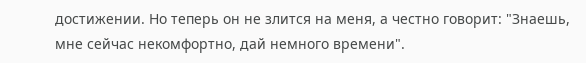достижении. Но теперь он не злится на меня, а честно говорит: "Знаешь, мне сейчас некомфортно, дай немного времени".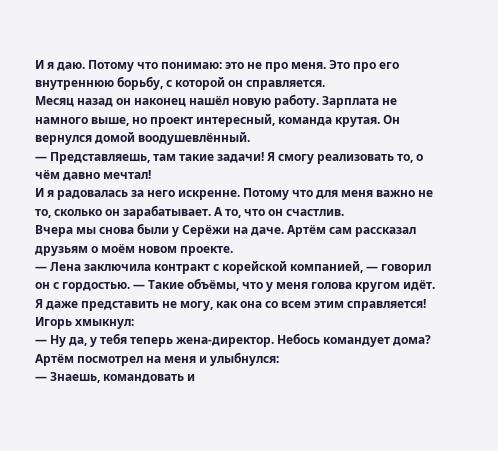И я даю. Потому что понимаю: это не про меня. Это про его внутреннюю борьбу, с которой он справляется.
Месяц назад он наконец нашёл новую работу. Зарплата не намного выше, но проект интересный, команда крутая. Он вернулся домой воодушевлённый.
— Представляешь, там такие задачи! Я смогу реализовать то, о чём давно мечтал!
И я радовалась за него искренне. Потому что для меня важно не то, сколько он зарабатывает. А то, что он счастлив.
Вчера мы снова были у Серёжи на даче. Артём сам рассказал друзьям о моём новом проекте.
— Лена заключила контракт с корейской компанией, — говорил он с гордостью. — Такие объёмы, что у меня голова кругом идёт. Я даже представить не могу, как она со всем этим справляется!
Игорь хмыкнул:
— Ну да, у тебя теперь жена-директор. Небось командует дома?
Артём посмотрел на меня и улыбнулся:
— Знаешь, командовать и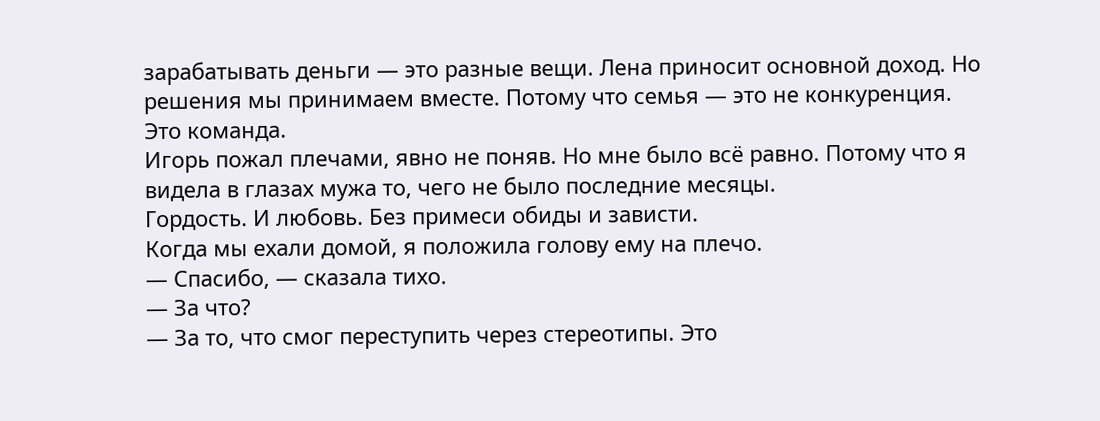зарабатывать деньги — это разные вещи. Лена приносит основной доход. Но решения мы принимаем вместе. Потому что семья — это не конкуренция. Это команда.
Игорь пожал плечами, явно не поняв. Но мне было всё равно. Потому что я видела в глазах мужа то, чего не было последние месяцы.
Гордость. И любовь. Без примеси обиды и зависти.
Когда мы ехали домой, я положила голову ему на плечо.
— Спасибо, — сказала тихо.
— За что?
— За то, что смог переступить через стереотипы. Это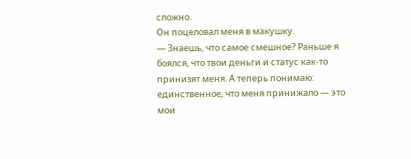сложно.
Он поцеловал меня в макушку.
— Знаешь, что самое смешное? Раньше я боялся, что твои деньги и статус как-то принизят меня. А теперь понимаю: единственное, что меня принижало — это мои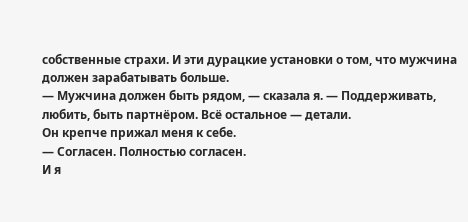собственные страхи. И эти дурацкие установки о том, что мужчина должен зарабатывать больше.
— Мужчина должен быть рядом, — сказала я. — Поддерживать, любить, быть партнёром. Всё остальное — детали.
Он крепче прижал меня к себе.
— Согласен. Полностью согласен.
И я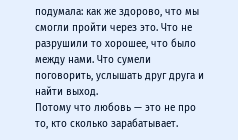подумала: как же здорово, что мы смогли пройти через это. Что не разрушили то хорошее, что было между нами. Что сумели поговорить, услышать друг друга и найти выход.
Потому что любовь — это не про то, кто сколько зарабатывает.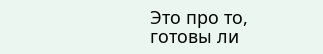Это про то, готовы ли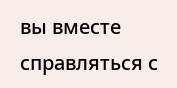вы вместе справляться с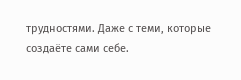трудностями. Даже с теми, которые создаёте сами себе.